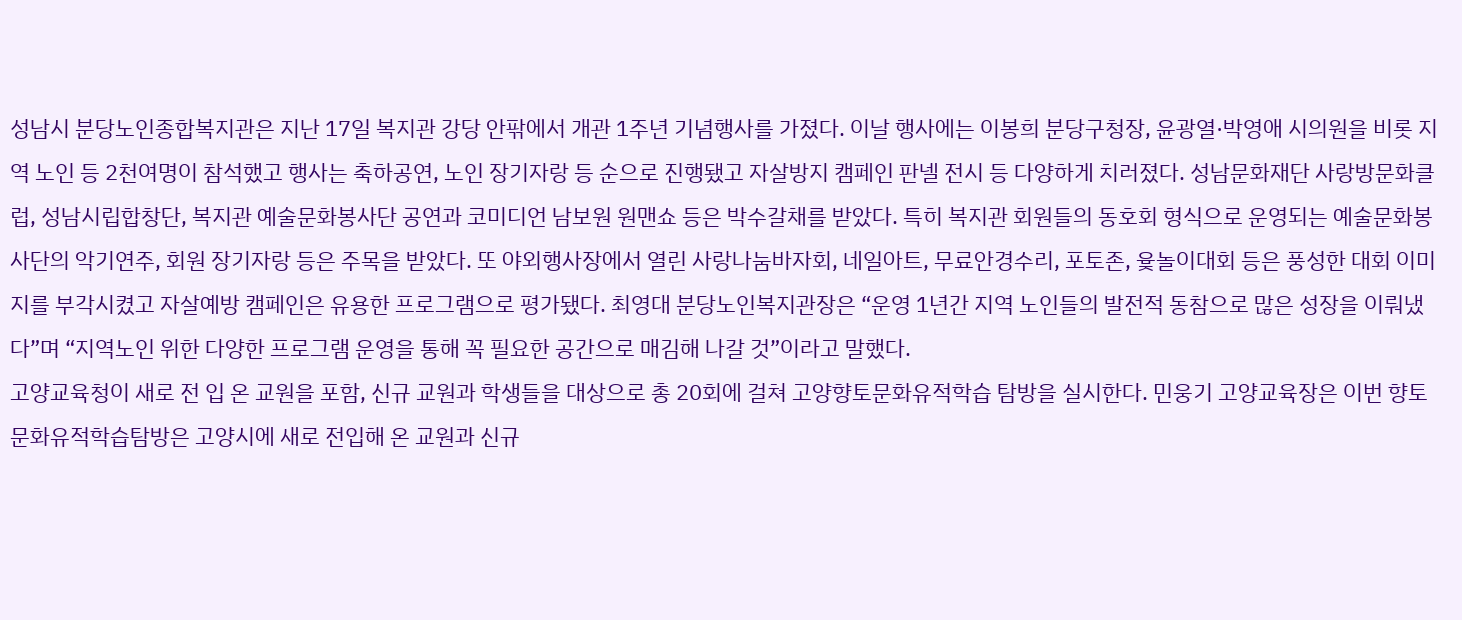성남시 분당노인종합복지관은 지난 17일 복지관 강당 안팎에서 개관 1주년 기념행사를 가졌다. 이날 행사에는 이봉희 분당구청장, 윤광열·박영애 시의원을 비롯 지역 노인 등 2천여명이 참석했고 행사는 축하공연, 노인 장기자랑 등 순으로 진행됐고 자살방지 캠페인 판넬 전시 등 다양하게 치러졌다. 성남문화재단 사랑방문화클럽, 성남시립합창단, 복지관 예술문화봉사단 공연과 코미디언 남보원 원맨쇼 등은 박수갈채를 받았다. 특히 복지관 회원들의 동호회 형식으로 운영되는 예술문화봉사단의 악기연주, 회원 장기자랑 등은 주목을 받았다. 또 야외행사장에서 열린 사랑나눔바자회, 네일아트, 무료안경수리, 포토존, 윷놀이대회 등은 풍성한 대회 이미지를 부각시켰고 자살예방 캠페인은 유용한 프로그램으로 평가됐다. 최영대 분당노인복지관장은 “운영 1년간 지역 노인들의 발전적 동참으로 많은 성장을 이뤄냈다”며 “지역노인 위한 다양한 프로그램 운영을 통해 꼭 필요한 공간으로 매김해 나갈 것”이라고 말했다.
고양교육청이 새로 전 입 온 교원을 포함, 신규 교원과 학생들을 대상으로 총 20회에 걸쳐 고양향토문화유적학습 탐방을 실시한다. 민웅기 고양교육장은 이번 향토문화유적학습탐방은 고양시에 새로 전입해 온 교원과 신규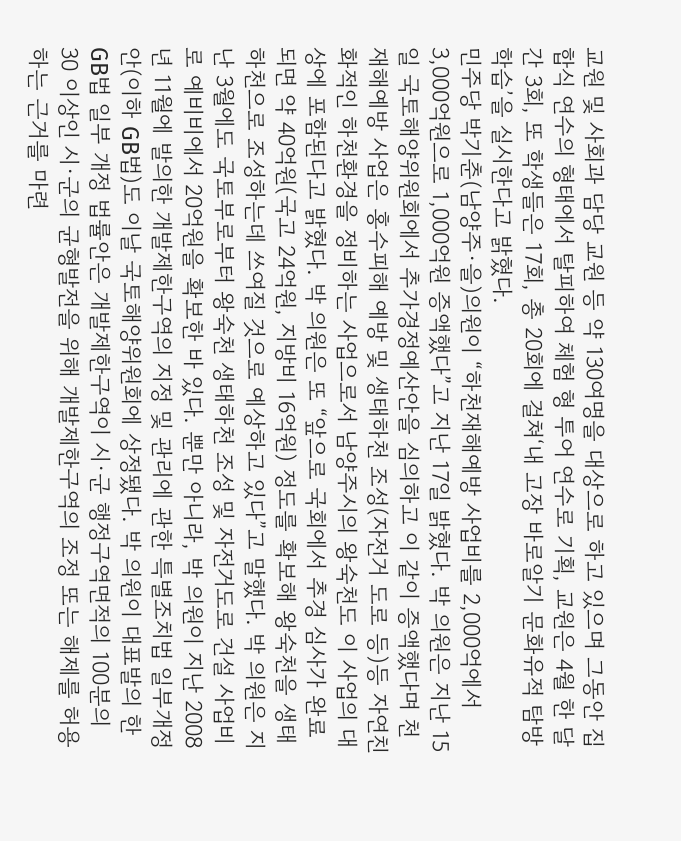교원 및 사회과 담당 교원 등 약 130여명을 대상으로 하고 있으며 그동안 집합식 연수의 형태에서 탈피하여 체험 형 투어 연수로 기획, 교원은 4월 한 달간 3회, 또 학생들은 17회, 총 20회에 걸쳐‘내 고장 바로알기 문화유적 탐방학습’을 실시한다고 밝혔다.
민주당 박기춘(남양주·을)의원이 “하천재해예방 사업비를 2,000억에서 3,000억원으로 1,000억원 증액했다”고 지난 17일 밝혔다. 박 의원은 지난 15일 국토해양위원회에서 추가경정예산안을 심의하고 이 같이 증액했다며 천재해예방 사업은 홍수피해 예방 및 생태하천 조성(자전거 도로 등)등 자연친화적인 하천환경을 정비하는 사업으로서 남양주시의 왕숙천도 이 사업의 대상에 포함된다고 밝혔다. 박 의원은 또 “앞으로 국회에서 추경 심사가 완료되면 약 40억원(국고 24억원, 지방비 16억원) 정도를 확보해 왕숙천을 생태하천으로 조성하는데 쓰여질 것으로 예상하고 있다”고 말했다. 박 의원은 지난 3월에도 국토부로부터 왕숙천 생태하천 조성 및 자전거도로 건설 사업비로 예비비에서 20억원을 확보한 바 있다. 뿐만 아니라, 박 의원이 지난 2008년 11월에 발의한 개발제한구역의 지정 및 관리에 관한 특별조치법 일부개정안(이하 GB법)도 이날 국토해양위원회에 상정됐다. 박 의원이 대표발의 한 GB법 일부 개정 법률안은 개발제한구역이 시·군 행정구역면적의 100분의 30 이상인 시·군의 균형발전을 위해 개발제한구역의 조정 또는 해제를 허용하는 근거를 마련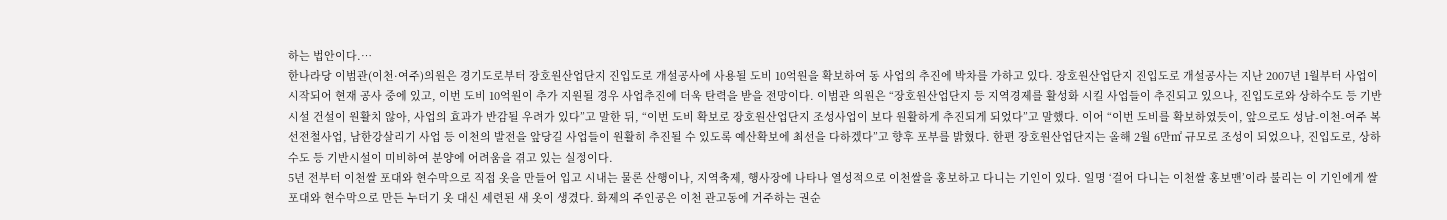하는 법안이다.…
한나라당 이범관(이천·여주)의원은 경기도로부터 장호원산업단지 진입도로 개설공사에 사용될 도비 10억원을 확보하여 동 사업의 추진에 박차를 가하고 있다. 장호원산업단지 진입도로 개설공사는 지난 2007년 1월부터 사업이 시작되어 현재 공사 중에 있고, 이번 도비 10억원이 추가 지원될 경우 사업추진에 더욱 탄력을 받을 전망이다. 이범관 의원은 “장호원산업단지 등 지역경제를 활성화 시킬 사업들이 추진되고 있으나, 진입도로와 상하수도 등 기반시설 건설이 원활치 않아, 사업의 효과가 반감될 우려가 있다”고 말한 뒤, “이번 도비 확보로 장호원산업단지 조성사업이 보다 원활하게 추진되게 되었다”고 말했다. 이어 “이번 도비를 확보하였듯이, 앞으로도 성남-이천-여주 복선전철사업, 남한강살리기 사업 등 이천의 발전을 앞당길 사업들이 원활히 추진될 수 있도록 예산확보에 최선을 다하겠다”고 향후 포부를 밝혔다. 한편 장호원산업단지는 올해 2월 6만㎡ 규모로 조성이 되었으나, 진입도로, 상하수도 등 기반시설이 미비하여 분양에 어려움을 겪고 있는 실정이다.
5년 전부터 이천쌀 포대와 현수막으로 직접 옷을 만들어 입고 시내는 물론 산행이나, 지역축제, 행사장에 나타나 열성적으로 이천쌀을 홍보하고 다니는 기인이 있다. 일명 ‘걸어 다니는 이천쌀 홍보맨’이라 불리는 이 기인에게 쌀포대와 현수막으로 만든 누더기 옷 대신 세련된 새 옷이 생겼다. 화제의 주인공은 이천 관고동에 거주하는 권순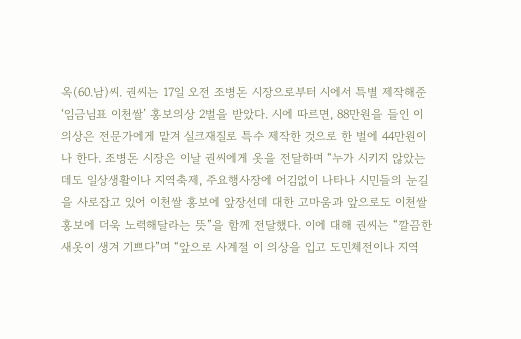옥(60.남)씨. 권씨는 17일 오전 조병돈 시장으로부터 시에서 특별 제작해준 ‘임금님표 이천쌀’ 홍보의상 2벌을 받았다. 시에 따르면, 88만원을 들인 이 의상은 전문가에게 맡겨 실크재질로 특수 제작한 것으로 한 벌에 44만원이나 한다. 조병돈 시장은 이날 권씨에게 옷을 전달하며 “누가 시키지 않았는데도 일상생활이나 지역축제, 주요행사장에 어김없이 나타나 시민들의 눈길을 사로잡고 있어 이천쌀 홍보에 앞장선데 대한 고마움과 앞으로도 이천쌀 홍보에 더욱 노력해달라는 뜻”을 함께 전달했다. 이에 대해 권씨는 “깔끔한 새옷이 생겨 기쁘다”며 “앞으로 사계절 이 의상을 입고 도민체전이나 지역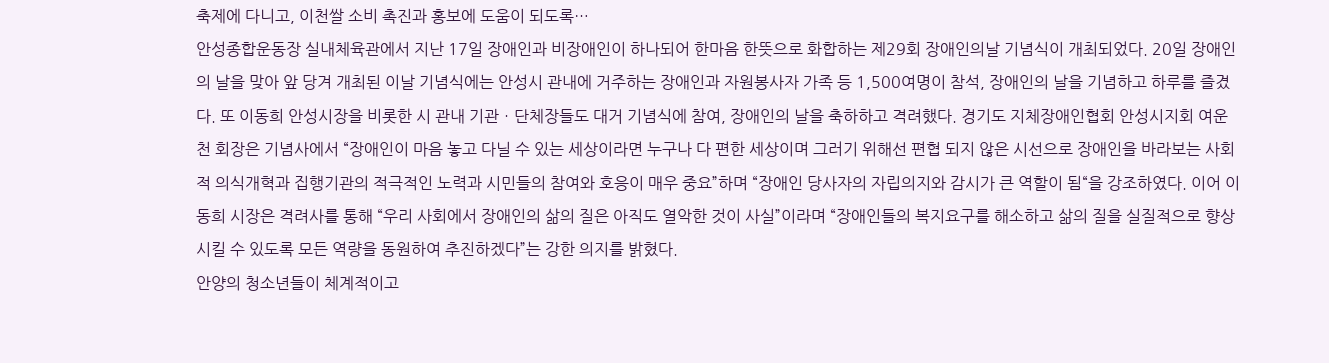축제에 다니고, 이천쌀 소비 촉진과 홍보에 도움이 되도록…
안성종합운동장 실내체육관에서 지난 17일 장애인과 비장애인이 하나되어 한마음 한뜻으로 화합하는 제29회 장애인의날 기념식이 개최되었다. 20일 장애인의 날을 맞아 앞 당겨 개최된 이날 기념식에는 안성시 관내에 거주하는 장애인과 자원봉사자 가족 등 1,500여명이 참석, 장애인의 날을 기념하고 하루를 즐겼다. 또 이동희 안성시장을 비롯한 시 관내 기관ㆍ단체장들도 대거 기념식에 참여, 장애인의 날을 축하하고 격려했다. 경기도 지체장애인협회 안성시지회 여운천 회장은 기념사에서 “장애인이 마음 놓고 다닐 수 있는 세상이라면 누구나 다 편한 세상이며 그러기 위해선 편협 되지 않은 시선으로 장애인을 바라보는 사회적 의식개혁과 집행기관의 적극적인 노력과 시민들의 참여와 호응이 매우 중요”하며 “장애인 당사자의 자립의지와 감시가 큰 역할이 됨“을 강조하였다. 이어 이동희 시장은 격려사를 통해 “우리 사회에서 장애인의 삶의 질은 아직도 열악한 것이 사실”이라며 “장애인들의 복지요구를 해소하고 삶의 질을 실질적으로 향상 시킬 수 있도록 모든 역량을 동원하여 추진하겠다”는 강한 의지를 밝혔다.
안양의 청소년들이 체계적이고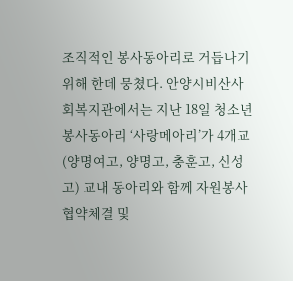조직적인 봉사동아리로 거듭나기 위해 한데 뭉쳤다. 안양시비산사회복지관에서는 지난 18일 청소년봉사동아리 ‘사랑메아리’가 4개교(양명여고, 양명고, 충훈고, 신성고) 교내 동아리와 함께 자원봉사 협약체결 및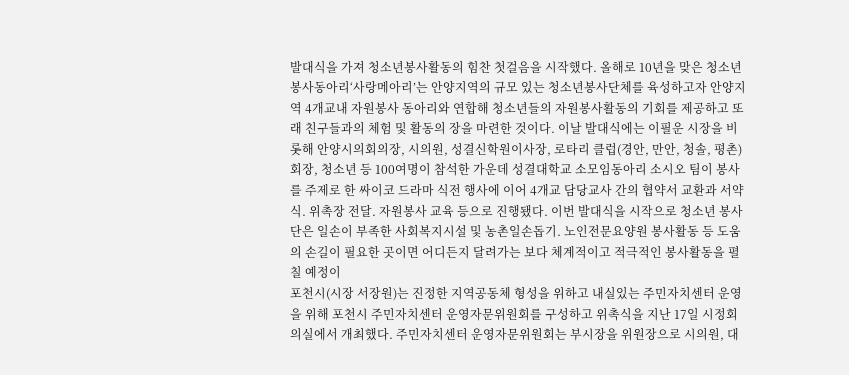발대식을 가져 청소년봉사활동의 힘찬 첫걸음을 시작했다. 올해로 10년을 맞은 청소년봉사동아리‘사랑메아리’는 안양지역의 규모 있는 청소년봉사단체를 육성하고자 안양지역 4개교내 자원봉사 동아리와 연합해 청소년들의 자원봉사활동의 기회를 제공하고 또래 친구들과의 체험 및 활동의 장을 마련한 것이다. 이날 발대식에는 이필운 시장을 비롯해 안양시의회의장, 시의원, 성결신학원이사장, 로타리 클럽(경안, 만안, 청솔, 평촌)회장, 청소년 등 100여명이 참석한 가운데 성결대학교 소모임동아리 소시오 팀이 봉사를 주제로 한 싸이코 드라마 식전 행사에 이어 4개교 담당교사 간의 협약서 교환과 서약식. 위촉장 전달. 자원봉사 교육 등으로 진행됐다. 이번 발대식을 시작으로 청소년 봉사단은 일손이 부족한 사회복지시설 및 농촌일손돕기. 노인전문요양원 봉사활동 등 도움의 손길이 필요한 곳이면 어디든지 달려가는 보다 체계적이고 적극적인 봉사활동을 펼칠 예정이
포천시(시장 서장원)는 진정한 지역공동체 형성을 위하고 내실있는 주민자치센터 운영을 위해 포천시 주민자치센터 운영자문위원회를 구성하고 위촉식을 지난 17일 시정회의실에서 개최했다. 주민자치센터 운영자문위원회는 부시장을 위원장으로 시의원, 대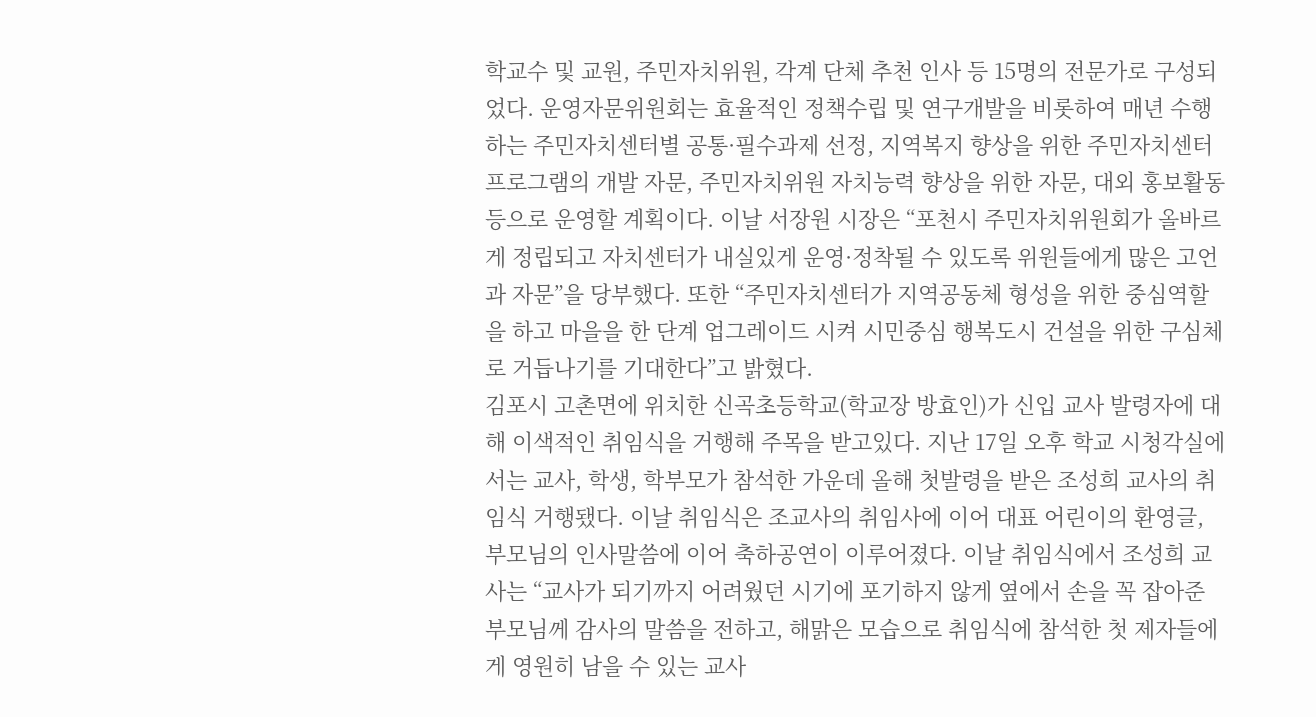학교수 및 교원, 주민자치위원, 각계 단체 추천 인사 등 15명의 전문가로 구성되었다. 운영자문위원회는 효율적인 정책수립 및 연구개발을 비롯하여 매년 수행하는 주민자치센터별 공통·필수과제 선정, 지역복지 향상을 위한 주민자치센터 프로그램의 개발 자문, 주민자치위원 자치능력 향상을 위한 자문, 대외 홍보활동 등으로 운영할 계획이다. 이날 서장원 시장은 “포천시 주민자치위원회가 올바르게 정립되고 자치센터가 내실있게 운영·정착될 수 있도록 위원들에게 많은 고언과 자문”을 당부했다. 또한 “주민자치센터가 지역공동체 형성을 위한 중심역할을 하고 마을을 한 단계 업그레이드 시켜 시민중심 행복도시 건설을 위한 구심체로 거듭나기를 기대한다”고 밝혔다.
김포시 고촌면에 위치한 신곡초등학교(학교장 방효인)가 신입 교사 발령자에 대해 이색적인 취임식을 거행해 주목을 받고있다. 지난 17일 오후 학교 시청각실에서는 교사, 학생, 학부모가 참석한 가운데 올해 첫발령을 받은 조성희 교사의 취임식 거행됐다. 이날 취임식은 조교사의 취임사에 이어 대표 어린이의 환영글, 부모님의 인사말씀에 이어 축하공연이 이루어졌다. 이날 취임식에서 조성희 교사는 “교사가 되기까지 어려웠던 시기에 포기하지 않게 옆에서 손을 꼭 잡아준 부모님께 감사의 말씀을 전하고, 해맑은 모습으로 취임식에 참석한 첫 제자들에게 영원히 남을 수 있는 교사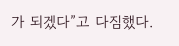가 되겠다”고 다짐했다.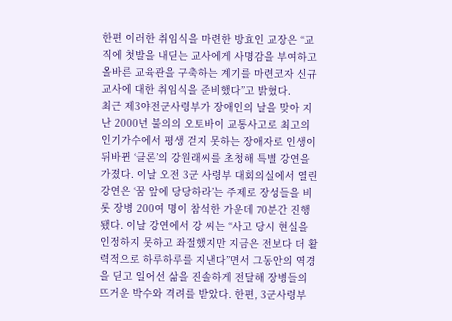한편 이러한 취임식을 마련한 방효인 교장은 “교직에 첫발을 내딛는 교사에게 사명감을 부여하고 올바른 교육관을 구축하는 계기를 마련코자 신규교사에 대한 취임식을 준비했다”고 밝혔다.
최근 제3야전군사령부가 장애인의 날을 맞아 지난 2000년 불의의 오토바이 교통사고로 최고의 인기가수에서 평생 걷지 못하는 장애자로 인생이 뒤바뀐 ‘클론’의 강원래씨를 초청해 특별 강연을 가졌다. 이날 오전 3군 사령부 대회의실에서 열린 강연은 ‘꿈 앞에 당당하라’는 주제로 장성들을 비롯 장병 200여 명이 참석한 가운데 70분간 진행됐다. 이날 강연에서 강 씨는 “사고 당시 현실을 인정하지 못하고 좌절했지만 지금은 전보다 더 활력적으로 하루하루를 지낸다”면서 그동안의 역경을 딛고 일어선 삶을 진솔하게 전달해 장병들의 뜨거운 박수와 격려를 받았다. 한편, 3군사령부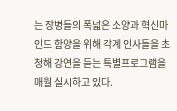는 장병들의 폭넓은 소양과 혁신마인드 함양을 위해 각계 인사들을 초청해 강연을 듣는 특별프로그램을 매월 실시하고 있다.